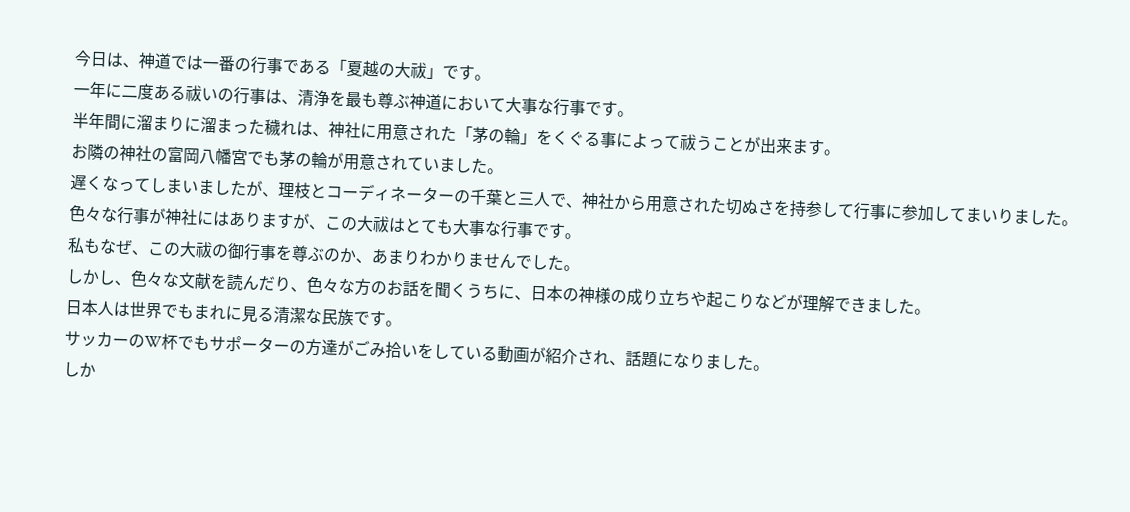今日は、神道では一番の行事である「夏越の大祓」です。
一年に二度ある祓いの行事は、清浄を最も尊ぶ神道において大事な行事です。
半年間に溜まりに溜まった穢れは、神社に用意された「茅の輪」をくぐる事によって祓うことが出来ます。
お隣の神社の富岡八幡宮でも茅の輪が用意されていました。
遅くなってしまいましたが、理枝とコーディネーターの千葉と三人で、神社から用意された切ぬさを持参して行事に参加してまいりました。
色々な行事が神社にはありますが、この大祓はとても大事な行事です。
私もなぜ、この大祓の御行事を尊ぶのか、あまりわかりませんでした。
しかし、色々な文献を読んだり、色々な方のお話を聞くうちに、日本の神様の成り立ちや起こりなどが理解できました。
日本人は世界でもまれに見る清潔な民族です。
サッカーのW杯でもサポーターの方達がごみ拾いをしている動画が紹介され、話題になりました。
しか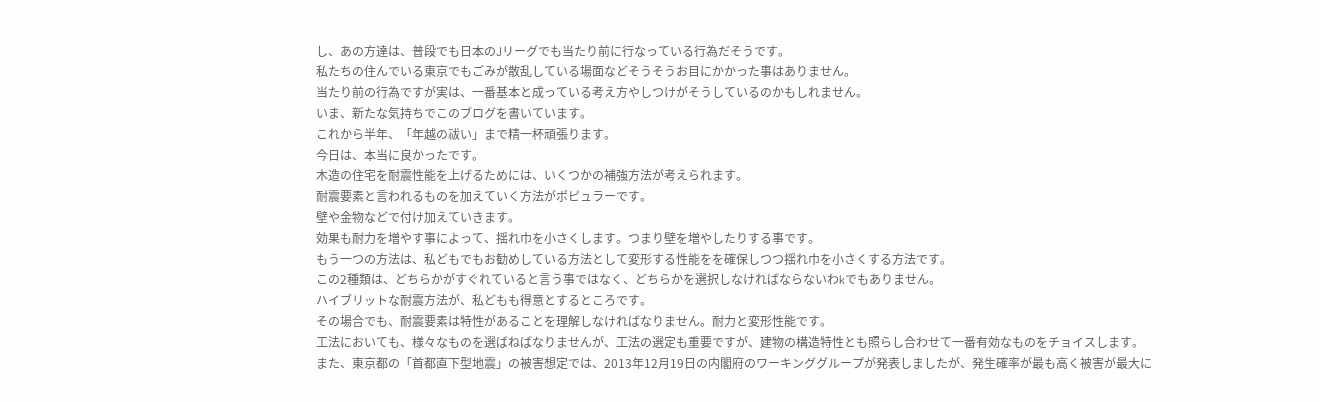し、あの方達は、普段でも日本のJリーグでも当たり前に行なっている行為だそうです。
私たちの住んでいる東京でもごみが散乱している場面などそうそうお目にかかった事はありません。
当たり前の行為ですが実は、一番基本と成っている考え方やしつけがそうしているのかもしれません。
いま、新たな気持ちでこのブログを書いています。
これから半年、「年越の祓い」まで精一杯頑張ります。
今日は、本当に良かったです。
木造の住宅を耐震性能を上げるためには、いくつかの補強方法が考えられます。
耐震要素と言われるものを加えていく方法がポピュラーです。
壁や金物などで付け加えていきます。
効果も耐力を増やす事によって、揺れ巾を小さくします。つまり壁を増やしたりする事です。
もう一つの方法は、私どもでもお勧めしている方法として変形する性能をを確保しつつ揺れ巾を小さくする方法です。
この2種類は、どちらかがすぐれていると言う事ではなく、どちらかを選択しなければならないわkでもありません。
ハイブリットな耐震方法が、私どもも得意とするところです。
その場合でも、耐震要素は特性があることを理解しなければなりません。耐力と変形性能です。
工法においても、様々なものを選ばねばなりませんが、工法の選定も重要ですが、建物の構造特性とも照らし合わせて一番有効なものをチョイスします。
また、東京都の「首都直下型地震」の被害想定では、2013年12月19日の内閣府のワーキンググループが発表しましたが、発生確率が最も高く被害が最大に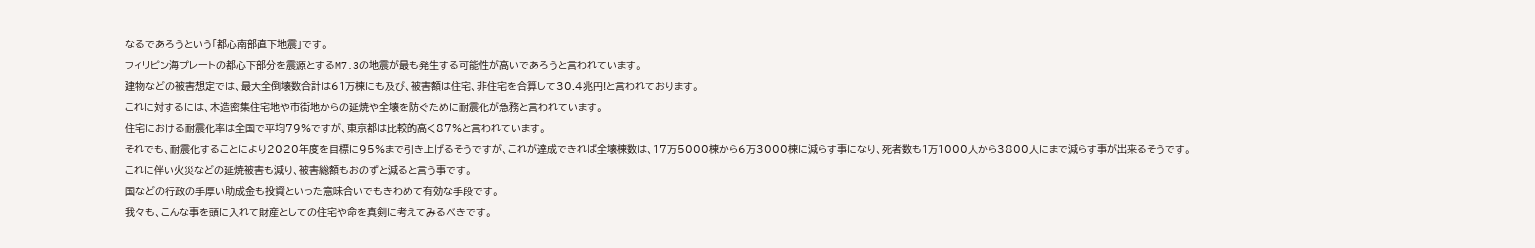なるであろうという「都心南部直下地震」です。
フィリピン海プレートの都心下部分を震源とするM7.3の地震が最も発生する可能性が高いであろうと言われています。
建物などの被害想定では、最大全倒壊数合計は61万棟にも及び、被害額は住宅、非住宅を合算して30.4兆円!と言われております。
これに対するには、木造密集住宅地や市街地からの延焼や全壊を防ぐために耐震化が急務と言われています。
住宅における耐震化率は全国で平均79%ですが、東京都は比較的高く87%と言われています。
それでも、耐震化することにより2020年度を目標に95%まで引き上げるそうですが、これが達成できれば全壊棟数は、17万5000棟から6万3000棟に減らす事になり、死者数も1万1000人から3800人にまで減らす事が出来るそうです。
これに伴い火災などの延焼被害も減り、被害総額もおのずと減ると言う事です。
国などの行政の手厚い助成金も投資といった意味合いでもきわめて有効な手段です。
我々も、こんな事を頭に入れて財産としての住宅や命を真剣に考えてみるべきです。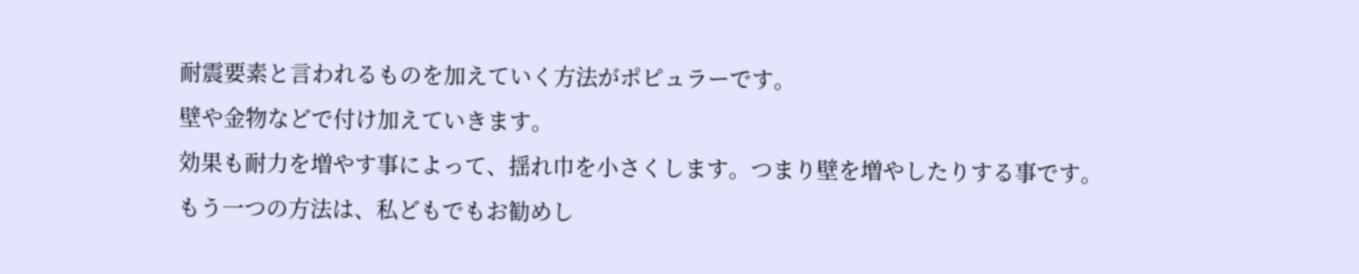耐震要素と言われるものを加えていく方法がポピュラーです。
壁や金物などで付け加えていきます。
効果も耐力を増やす事によって、揺れ巾を小さくします。つまり壁を増やしたりする事です。
もう一つの方法は、私どもでもお勧めし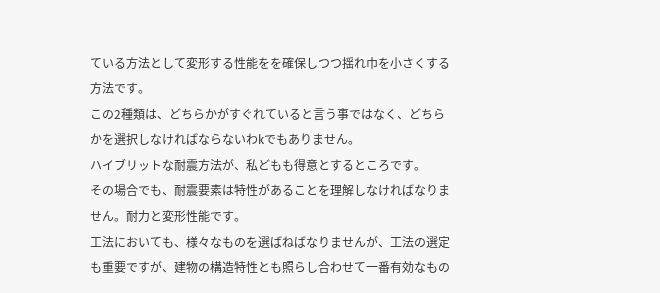ている方法として変形する性能をを確保しつつ揺れ巾を小さくする方法です。
この2種類は、どちらかがすぐれていると言う事ではなく、どちらかを選択しなければならないわkでもありません。
ハイブリットな耐震方法が、私どもも得意とするところです。
その場合でも、耐震要素は特性があることを理解しなければなりません。耐力と変形性能です。
工法においても、様々なものを選ばねばなりませんが、工法の選定も重要ですが、建物の構造特性とも照らし合わせて一番有効なもの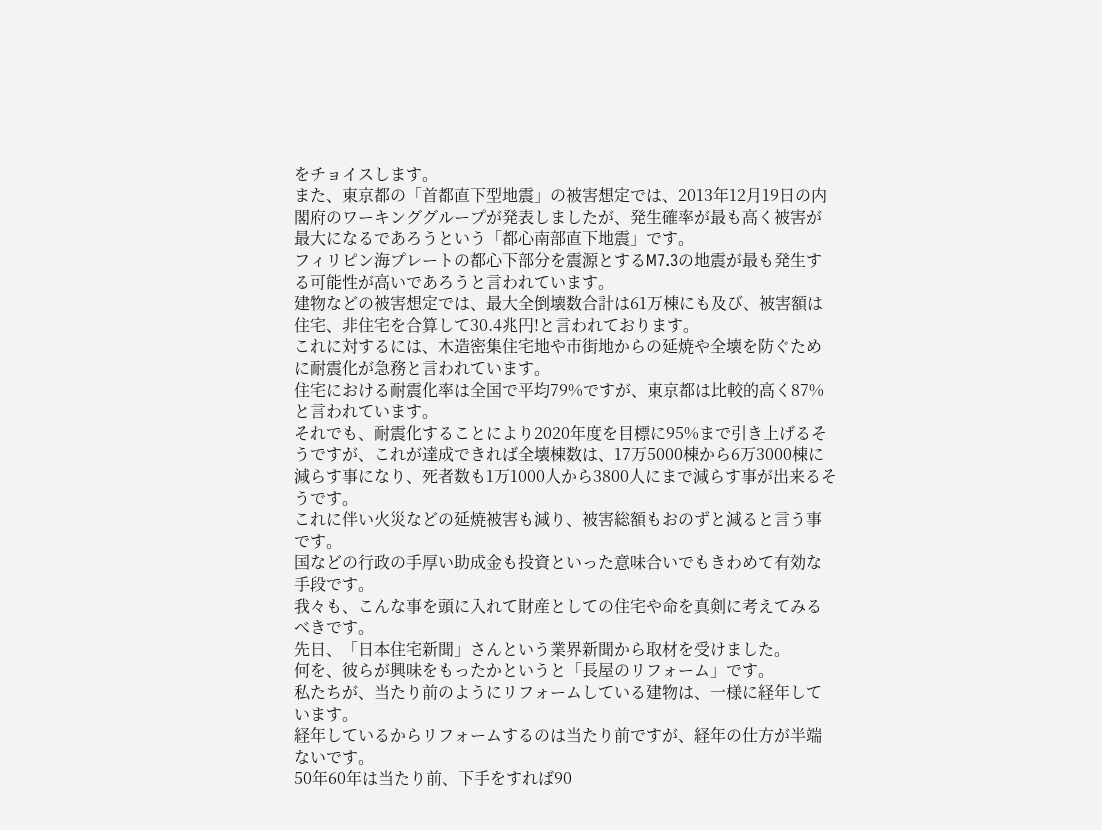をチョイスします。
また、東京都の「首都直下型地震」の被害想定では、2013年12月19日の内閣府のワーキンググループが発表しましたが、発生確率が最も高く被害が最大になるであろうという「都心南部直下地震」です。
フィリピン海プレートの都心下部分を震源とするM7.3の地震が最も発生する可能性が高いであろうと言われています。
建物などの被害想定では、最大全倒壊数合計は61万棟にも及び、被害額は住宅、非住宅を合算して30.4兆円!と言われております。
これに対するには、木造密集住宅地や市街地からの延焼や全壊を防ぐために耐震化が急務と言われています。
住宅における耐震化率は全国で平均79%ですが、東京都は比較的高く87%と言われています。
それでも、耐震化することにより2020年度を目標に95%まで引き上げるそうですが、これが達成できれば全壊棟数は、17万5000棟から6万3000棟に減らす事になり、死者数も1万1000人から3800人にまで減らす事が出来るそうです。
これに伴い火災などの延焼被害も減り、被害総額もおのずと減ると言う事です。
国などの行政の手厚い助成金も投資といった意味合いでもきわめて有効な手段です。
我々も、こんな事を頭に入れて財産としての住宅や命を真剣に考えてみるべきです。
先日、「日本住宅新聞」さんという業界新聞から取材を受けました。
何を、彼らが興味をもったかというと「長屋のリフォーム」です。
私たちが、当たり前のようにリフォームしている建物は、一様に経年しています。
経年しているからリフォームするのは当たり前ですが、経年の仕方が半端ないです。
50年60年は当たり前、下手をすれば90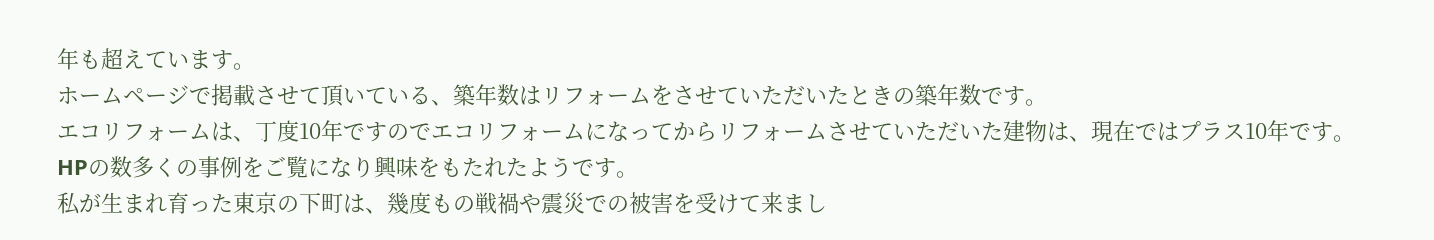年も超えています。
ホームページで掲載させて頂いている、築年数はリフォームをさせていただいたときの築年数です。
エコリフォームは、丁度10年ですのでエコリフォームになってからリフォームさせていただいた建物は、現在ではプラス10年です。
HPの数多くの事例をご覧になり興味をもたれたようです。
私が生まれ育った東京の下町は、幾度もの戦禍や震災での被害を受けて来まし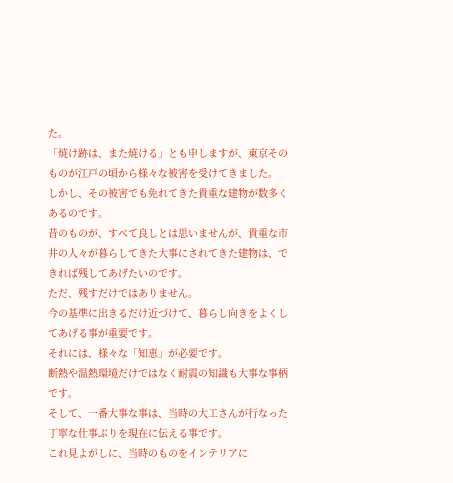た。
「焼け跡は、また焼ける」とも申しますが、東京そのものが江戸の頃から様々な被害を受けてきました。
しかし、その被害でも免れてきた貴重な建物が数多くあるのです。
昔のものが、すべて良しとは思いませんが、貴重な市井の人々が暮らしてきた大事にされてきた建物は、できれば残してあげたいのです。
ただ、残すだけではありません。
今の基準に出きるだけ近づけて、暮らし向きをよくしてあげる事が重要です。
それには、様々な「知恵」が必要です。
断熱や温熱環境だけではなく耐震の知識も大事な事柄です。
そして、一番大事な事は、当時の大工さんが行なった丁寧な仕事ぶりを現在に伝える事です。
これ見よがしに、当時のものをインテリアに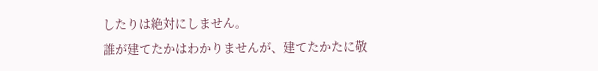したりは絶対にしません。
誰が建てたかはわかりませんが、建てたかたに敬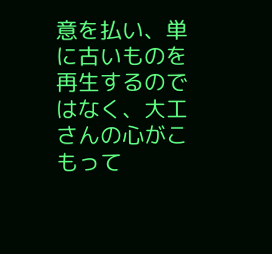意を払い、単に古いものを再生するのではなく、大工さんの心がこもって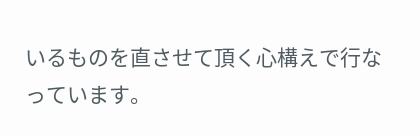いるものを直させて頂く心構えで行なっています。